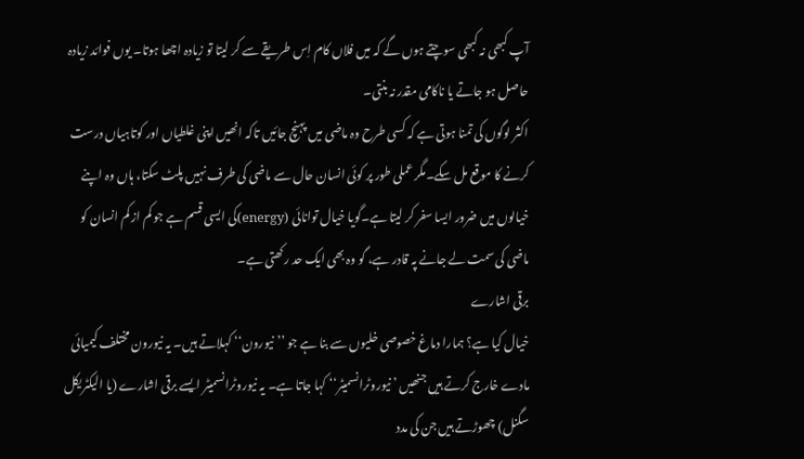آپ کبھی نہ کبھی سوچتے ہوں گے کہ میں فلاں کام اِس طریقے سے کر لیتا تو زیادہ اچھا ہوتا۔ یوں فوائد زیادہ حاصل ہو جاتے یا ناکامی مقدر نہ بنتی۔
اکثر لوگوں کی تمنا ہوتی ہے کہ کسی طرح وہ ماضی میں پہنچ جائیں تاکہ انھیں اپنی غلطیاں اور کوتاہیاں درست کرنے کا موقع مل سکے۔مگر عملی طور پر کوئی انسان حال سے ماضی کی طرف نہیں پلٹ سکتا، ہاں وہ اپنے خیالوں میں ضرور ایسا سفر کر لیتا ہے۔گویا خیال توانائی (energy)کی ایسی قسم ہے جو کم از کم انسان کو ماضی کی سمت لے جانے پہ قادر ہے، گو وہ بھی ایک حد رکھتی ہے۔
برقی اشارے
خیال کیا ہے؟ ہمارا دماغ خصوصی خلیوں سے بنا ہے جو ’’نیورون‘‘ کہلاتے ہیں۔ یہ نیورون مختلف کیمیائی مادے خارج کرتے ہیں جنھیں ’نیوروٹرانسمیٹر‘‘ کہا جاتا ہے۔ یہ نیوروٹرانسمیٹر ایسے برقی اشارے (یا الیکٹریکل سگنل) چھوڑتے ہیں جن کی مدد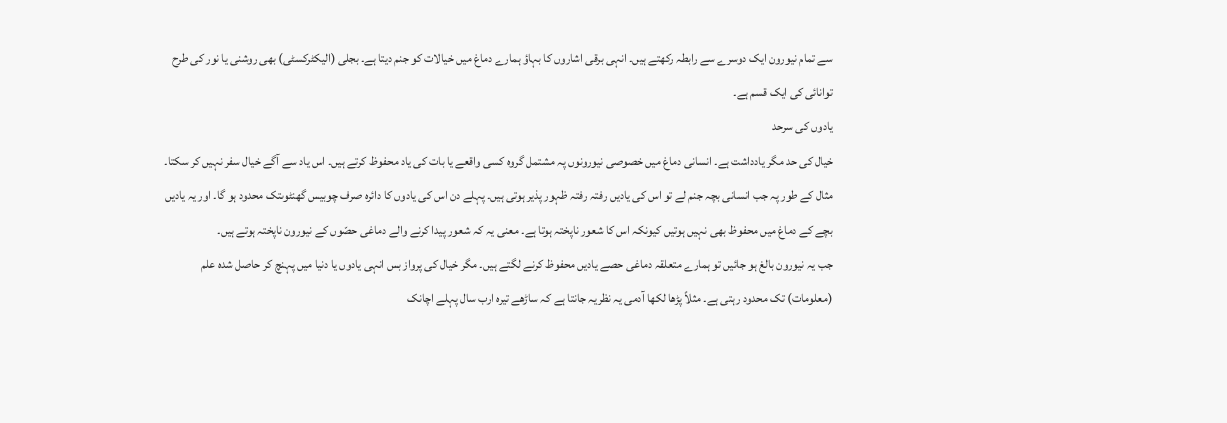سے تمام نیورون ایک دوسرے سے رابطہ رکھتے ہیں۔ انہی برقی اشاروں کا بہاؤ ہمارے دماغ میں خیالات کو جنم دیتا ہے۔ بجلی (الیکٹرکسٹی) بھی روشنی یا نور کی طرح توانائی کی ایک قسم ہے۔
یادوں کی سرحد
خیال کی حد مگر یادداشت ہے۔ انسانی دماغ میں خصوصی نیورونوں پہ مشتمل گروہ کسی واقعے یا بات کی یاد محفوظ کرتے ہیں۔ اس یاد سے آگے خیال سفر نہیں کر سکتا۔ مثال کے طور پہ جب انسانی بچہ جنم لے تو اس کی یادیں رفتہ رفتہ ظہور پذیر ہوتی ہیں۔ پہلے دن اس کی یادوں کا دائرہ صرف چوبیس گھنٹوںتک محدود ہو گا۔ اور یہ یادیں بچے کے دماغ میں محفوظ بھی نہیں ہوتیں کیونکہ اس کا شعور ناپختہ ہوتا ہے۔ معنی یہ کہ شعور پیدا کرنے والے دماغی حصّوں کے نیورون ناپختہ ہوتے ہیں۔
جب یہ نیورون بالغ ہو جائیں تو ہمارے متعلقہ دماغی حصے یادیں محفوظ کرنے لگتے ہیں۔ مگر خیال کی پرواز بس انہی یادوں یا دنیا میں پہنچ کر حاصل شدہ علم (معلومات) تک محدود رہتی ہے۔ مثلاً پڑھا لکھا آدمی یہ نظریہ جانتا ہے کہ ساڑھے تیرہ ارب سال پہلے اچانک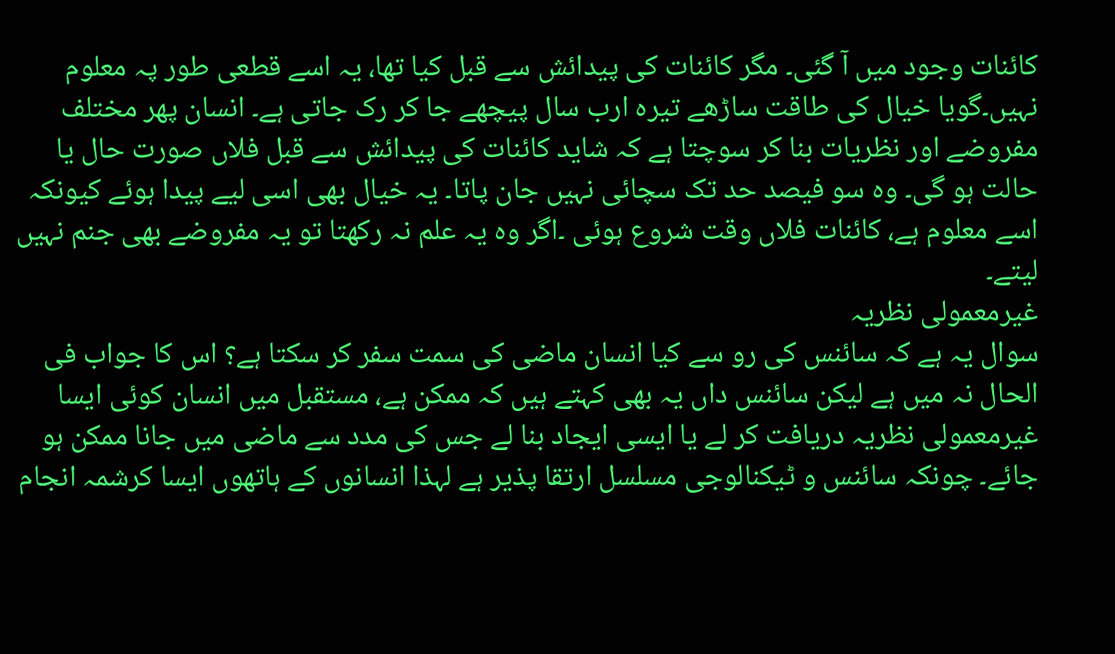کائنات وجود میں آ گئی۔ مگر کائنات کی پیدائش سے قبل کیا تھا، یہ اسے قطعی طور پہ معلوم نہیں۔گویا خیال کی طاقت ساڑھے تیرہ ارب سال پیچھے جا کر رک جاتی ہے۔ انسان پھر مختلف مفروضے اور نظریات بنا کر سوچتا ہے کہ شاید کائنات کی پیدائش سے قبل فلاں صورت حال یا حالت ہو گی۔ وہ سو فیصد حد تک سچائی نہیں جان پاتا۔ یہ خیال بھی اسی لیے پیدا ہوئے کیونکہ اسے معلوم ہے، کائنات فلاں وقت شروع ہوئی ۔اگر وہ یہ علم نہ رکھتا تو یہ مفروضے بھی جنم نہیں لیتے۔
غیرمعمولی نظریہ
سوال یہ ہے کہ سائنس کی رو سے کیا انسان ماضی کی سمت سفر کر سکتا ہے؟ اس کا جواب فی الحال نہ میں ہے لیکن سائنس داں یہ بھی کہتے ہیں کہ ممکن ہے، مستقبل میں انسان کوئی ایسا غیرمعمولی نظریہ دریافت کر لے یا ایسی ایجاد بنا لے جس کی مدد سے ماضی میں جانا ممکن ہو جائے۔ چونکہ سائنس و ٹیکنالوجی مسلسل ارتقا پذیر ہے لہذا انسانوں کے ہاتھوں ایسا کرشمہ انجام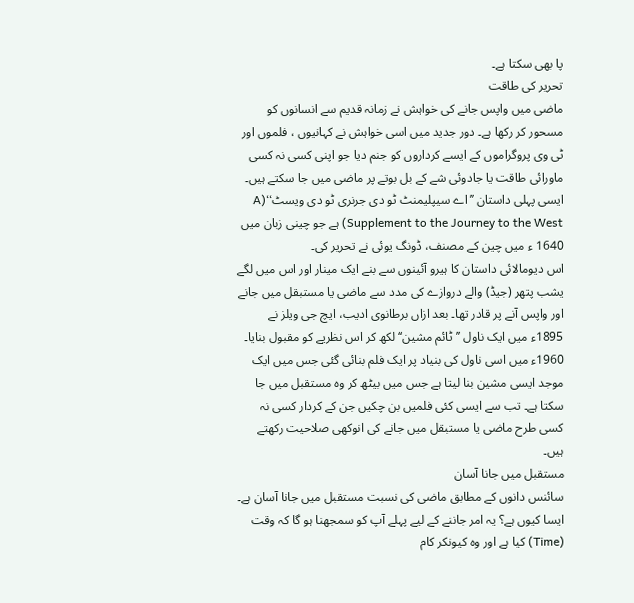پا بھی سکتا ہے۔
تحریر کی طاقت
ماضی میں واپس جانے کی خواہش نے زمانہ قدیم سے انسانوں کو مسحور کر رکھا ہے۔ دور جدید میں اسی خواہش نے کہانیوں ، فلموں اور ٹی وی پروگراموں کے ایسے کرداروں کو جنم دیا جو اپنی کسی نہ کسی ماورائی طاقت یا جادوئی شے کے بل بوتے پر ماضی میں جا سکتے ہیں۔ ایسی پہلی داستان ’’اے سیپلیمنٹ ٹو دی جرنری ٹو دی ویسٹ‘‘(A Supplement to the Journey to the West) ہے جو چینی زبان میں 1640 ء میں چین کے مصنف، ڈونگ یوئی نے تحریر کی۔
اس دیومالائی داستان کا ہیرو آئینوں سے بنے ایک مینار اور اس میں لگے یشب پتھر (جیڈ) والے دروازے کی مدد سے ماضی یا مستبقل میں جانے اور واپس آنے پر قادر تھا۔ بعد ازاں برطانوی ادیب، ایچ جی ویلز نے 1895ء میں ایک ناول ’’ٹائم مشین‘‘ لکھ کر اس نظریے کو مقبول بنایا۔ 1960ء میں اسی ناول کی بنیاد پر ایک فلم بنائی گئی جس میں ایک موجد ایسی مشین بنا لیتا ہے جس میں بیٹھ کر وہ مستقبل میں جا سکتا ہے۔ تب سے ایسی کئی فلمیں بن چکیں جن کے کردار کسی نہ کسی طرح ماضی یا مستبقل میں جانے کی انوکھی صلاحیت رکھتے ہیں۔
مستقبل میں جانا آسان
سائنس دانوں کے مطابق ماضی کی نسبت مستقبل میں جانا آسان ہے۔ ایسا کیوں ہے؟ یہ امر جاننے کے لیے پہلے آپ کو سمجھنا ہو گا کہ وقت (Time) کیا ہے اور وہ کیونکر کام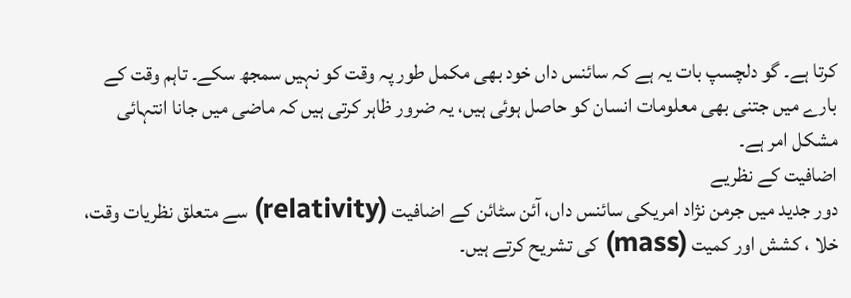کرتا ہے۔ گو دلچسپ بات یہ ہے کہ سائنس داں خود بھی مکمل طور پہ وقت کو نہیں سمجھ سکے۔ تاہم وقت کے بارے میں جتنی بھی معلومات انسان کو حاصل ہوئی ہیں، یہ ضرور ظاہر کرتی ہیں کہ ماضی میں جانا انتہائی مشکل امر ہے۔
اضافیت کے نظریے
دور جدید میں جرمن نژاد امریکی سائنس داں، آئن سٹائن کے اضافیت (relativity) سے متعلق نظریات وقت، خلا ، کشش اور کمیت (mass) کی تشریح کرتے ہیں۔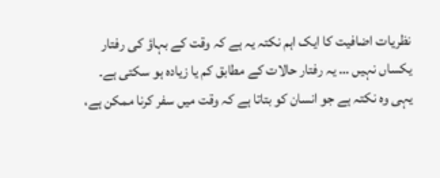نظریات اضافیت کا ایک اہم نکتہ یہ ہے کہ وقت کے بہاؤ کی رفتار یکساں نہیں … یہ رفتار حالات کے مطابق کم یا زیادہ ہو سکتی ہے۔ یہی وہ نکتہ ہے جو انسان کو بتاتا ہے کہ وقت میں سفر کرنا ممکن ہے،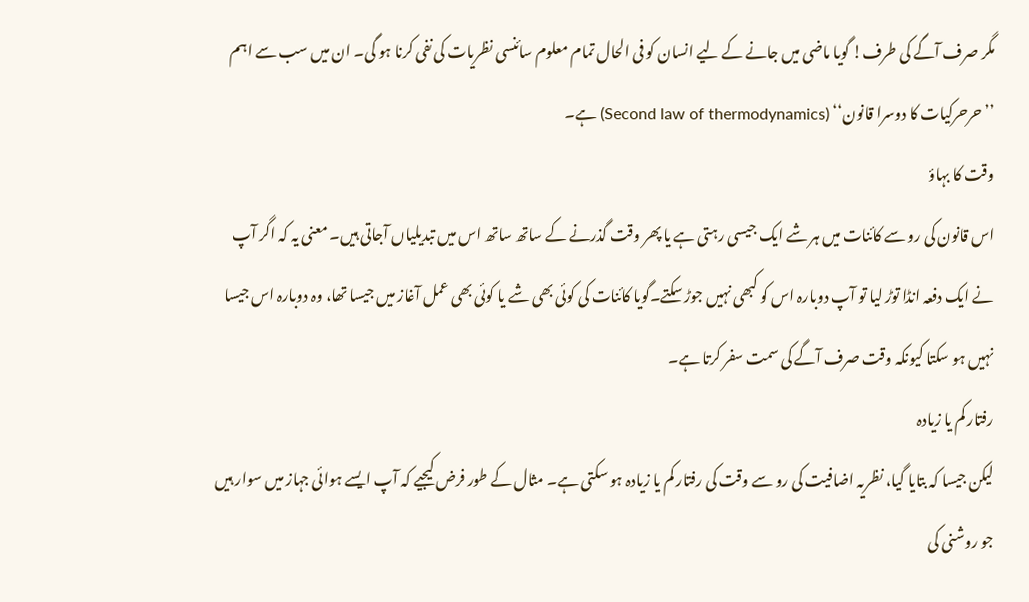مگر صرف آگے کی طرف! گویا ماضی میں جانے کے لیے انسان کو فی الحال تمام معلوم سائنسی نظریات کی نفی کرنا ہو گی۔ ان میں سب سے اہم ’’حرحرکیات کا دوسرا قانون‘‘ (Second law of thermodynamics) ہے۔
وقت کا بہاؤ
اس قانون کی رو سے کائنات میں ہر شے ایک جیسی رہتی ہے یا پھر وقت گذرنے کے ساتھ ساتھ اس میں تبدیلیاں آجاتی ہیں۔ معنی یہ کہ اگر آپ نے ایک دفعہ انڈا توڑ لیا تو آپ دوبارہ اس کو کبھی نہیں جوڑ سکتے۔گویا کائنات کی کوئی بھی شے یا کوئی بھی عمل آغاز میں جیسا تھا، وہ دوبارہ اس جیسا نہیں ہو سکتا کیونکہ وقت صرف آگے کی سمت سفر کرتا ہے۔
رفتار کم یا زیادہ
لیکن جیسا کہ بتایا گیا، نظریہ اضافیت کی رو سے وقت کی رفتار کم یا زیادہ ہو سکتی ہے۔ مثال کے طور فرض کیجیے کہ آپ ایسے ہوائی جہاز میں سوار ہیں جو روشنی کی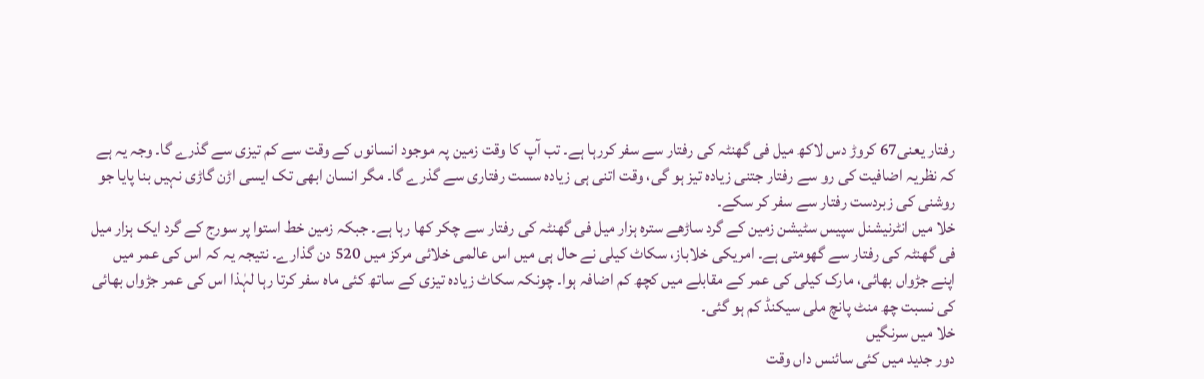رفتار یعنی67 کروڑ دس لاکھ میل فی گھنٹہ کی رفتار سے سفر کررہا ہے۔ تب آپ کا وقت زمین پہ موجود انسانوں کے وقت سے کم تیزی سے گذرے گا۔ وجہ یہ ہے کہ نظریہ اضافیت کی رو سے رفتار جتنی زیادہ تیز ہو گی، وقت اتنی ہی زیادہ سست رفتاری سے گذرے گا۔ مگر انسان ابھی تک ایسی اڑن گاڑی نہیں بنا پایا جو روشنی کی زبردست رفتار سے سفر کر سکے۔
خلا میں انٹرنیشنل سپیس سٹیشن زمین کے گرد ساڑھے سترہ ہزار میل فی گھنٹہ کی رفتار سے چکر کھا رہا ہے۔ جبکہ زمین خط استوا پر سورج کے گرد ایک ہزار میل فی گھنٹہ کی رفتار سے گھومتی ہے۔ امریکی خلاباز، سکاٹ کیلی نے حال ہی میں اس عالمی خلائی مرکز میں 520 دن گذارے۔ نتیجہ یہ کہ اس کی عمر میں اپنے جڑواں بھائی، مارک کیلی کی عمر کے مقابلے میں کچھ کم اضافہ ہوا۔ چونکہ سکاٹ زیادہ تیزی کے ساتھ کئی ماہ سفر کرتا رہا لہٰذا اس کی عمر جڑواں بھائی کی نسبت چھ منٹ پانچ ملی سیکنڈ کم ہو گئی۔
خلا میں سرنگیں
دور جدید میں کئی سائنس داں وقت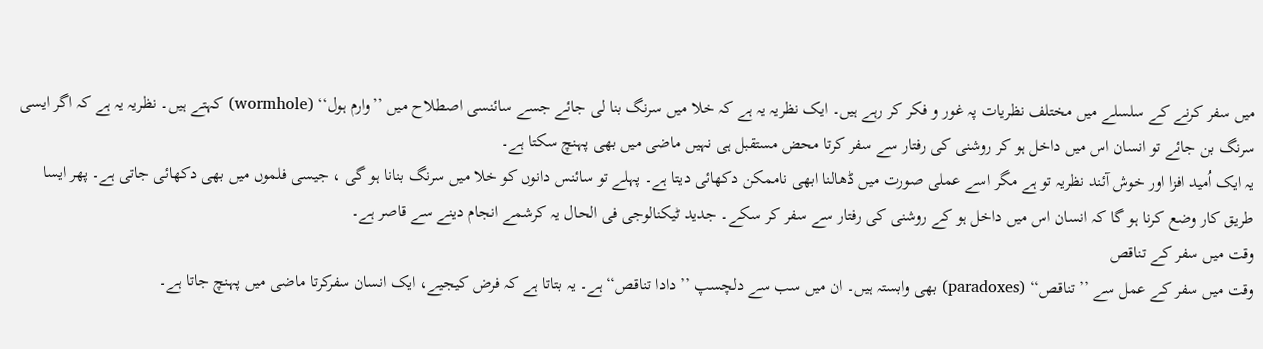میں سفر کرنے کے سلسلے میں مختلف نظریات پہ غور و فکر کر رہے ہیں۔ ایک نظریہ یہ ہے کہ خلا میں سرنگ بنا لی جائے جسے سائنسی اصطلاح میں ’’وارم ہول‘‘ (wormhole) کہتے ہیں۔ نظریہ یہ ہے کہ اگر ایسی سرنگ بن جائے تو انسان اس میں داخل ہو کر روشنی کی رفتار سے سفر کرتا محض مستقبل ہی نہیں ماضی میں بھی پہنچ سکتا ہے۔
یہ ایک اُمید افزا اور خوش آئند نظریہ تو ہے مگر اسے عملی صورت میں ڈھالنا ابھی ناممکن دکھائی دیتا ہے۔ پہلے تو سائنس دانوں کو خلا میں سرنگ بنانا ہو گی ، جیسی فلموں میں بھی دکھائی جاتی ہے۔ پھر ایسا طریق کار وضع کرنا ہو گا کہ انسان اس میں داخل ہو کے روشنی کی رفتار سے سفر کر سکے۔ جدید ٹیکنالوجی فی الحال یہ کرشمے انجام دینے سے قاصر ہے۔
وقت میں سفر کے تناقص
وقت میں سفر کے عمل سے ’’تناقص‘‘ (paradoxes) بھی وابستہ ہیں۔ ان میں سب سے دلچسپ ’’دادا تناقص‘‘ہے۔ یہ بتاتا ہے کہ فرض کیجیے، ایک انسان سفرکرتا ماضی میں پہنچ جاتا ہے۔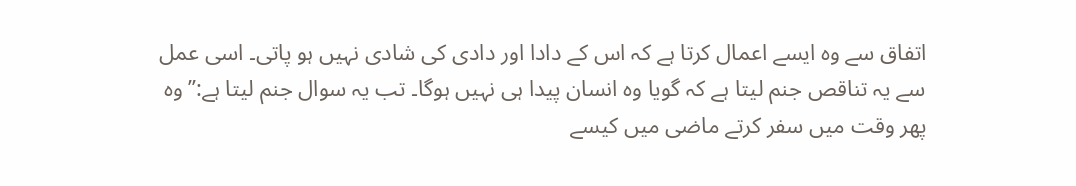اتفاق سے وہ ایسے اعمال کرتا ہے کہ اس کے دادا اور دادی کی شادی نہیں ہو پاتی۔ اسی عمل سے یہ تناقص جنم لیتا ہے کہ گویا وہ انسان پیدا ہی نہیں ہوگا۔ تب یہ سوال جنم لیتا ہے:’’وہ پھر وقت میں سفر کرتے ماضی میں کیسے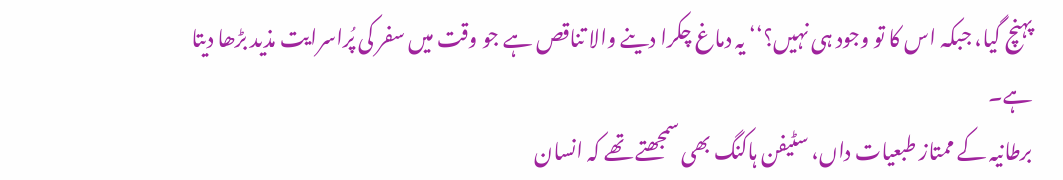پہنچ گیا، جبکہ اس کا تو وجود ہی نہیں؟‘‘ یہ دماغ چکرا دینے والا تناقص ہے جو وقت میں سفر کی پُراسرایت مذید بڑھا دیتا ہے۔
برطانیہ کے ممتاز طبعیات داں، سٹیفن ہاکنگ بھی سمجھتے تھے کہ انسان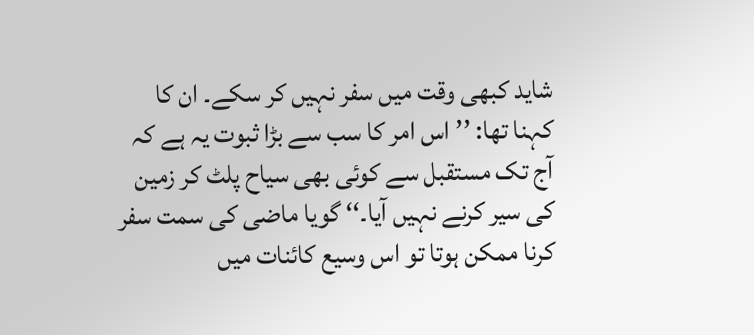شاید کبھی وقت میں سفر نہیں کر سکے۔ ان کا کہنا تھا: ’’اس امر کا سب سے بڑا ثبوت یہ ہے کہ آج تک مستقبل سے کوئی بھی سیاح پلٹ کر زمین کی سیر کرنے نہیں آیا۔‘‘ گویا ماضی کی سمت سفر کرنا ممکن ہوتا تو اس وسیع کائنات میں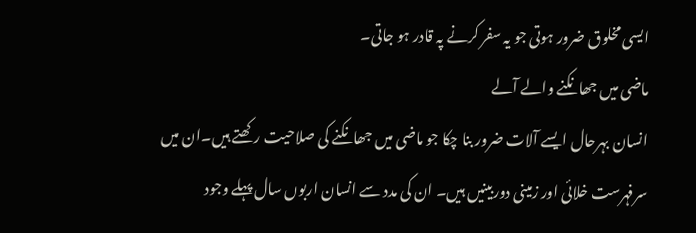ایسی مخلوق ضرور ہوتی جو یہ سفر کرنے پہ قادر ہو جاتی۔
ماضی میں جھانکنے والے آلے
انسان بہرحال ایسے آلات ضرور بنا چکا جو ماضی میں جھانکنے کی صلاحیت رکھتے ہیں۔ان میں سرفہرست خلائی اور زمینی دوربینیں ہیں۔ ان کی مدد سے انسان اربوں سال پہلے وجود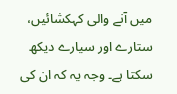میں آنے والی کہکشائیں، ستارے اور سیارے دیکھ سکتا ہے۔ وجہ یہ کہ ان کی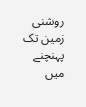روشنی زمین تک پہنچنے میں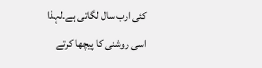کئی ارب سال لگاتی ہے۔لہذا اسی روشنی کا پیچھا کرتے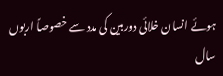ہوئے انسان خلائی دوربین کی مدد سے خصوصاً اربوں سال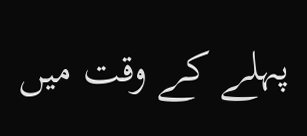پہلے کے وقت میں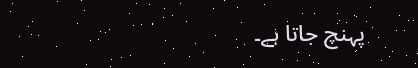پہنچ جاتا ہے۔